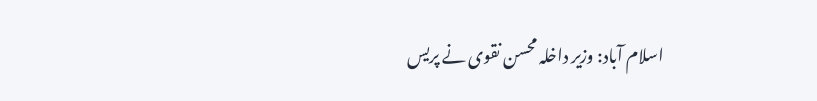اسلام آباد: وزیر داخلہ محسن نقوی نے پریس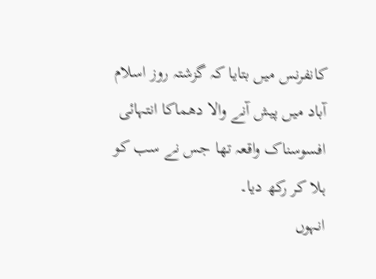کانفرنس میں بتایا کہ گزشتہ روز اسلام آباد میں پیش آنے والا دھماکا انتہائی افسوسناک واقعہ تھا جس نے سب کو ہلا کر رکھ دیا۔
انہوں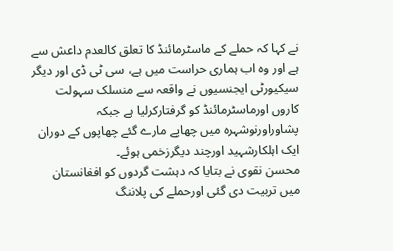نے کہا کہ حملے کے ماسٹرمائنڈ کا تعلق کالعدم داعش سے ہے اور وہ اب ہماری حراست میں ہے، سی ٹی ڈی اور دیگر سیکیورٹی ایجنسیوں نے واقعہ سے منسلک سہولت کاروں اورماسٹرمائنڈ کو گرفتارکرلیا ہے جبکہ پشاوراورنوشہرہ میں چھاپے مارے گئے چھاپوں کے دوران ایک اہلکارشہید اورچند دیگرزخمی ہوئے۔
محسن نقوی نے بتایا کہ دہشت گردوں کو افغانستان میں تربیت دی گئی اورحملے کی پلاننگ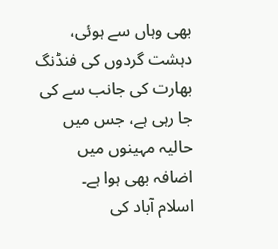بھی وہاں سے ہوئی، دہشت گردوں کی فنڈنگ بھارت کی جانب سے کی جا رہی ہے، جس میں حالیہ مہینوں میں اضافہ بھی ہوا ہے۔
اسلام آباد کی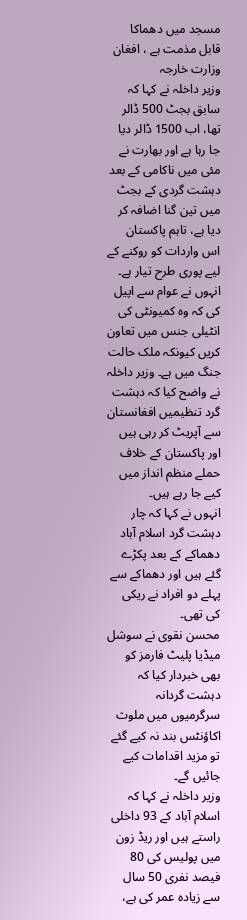مسجد میں دھماکا قابل مذمت ہے ، افغان وزارت خارجہ
وزیر داخلہ نے کہا کہ سابق بجٹ 500 ڈالر تھا، اب 1500 ڈالر دیا جا رہا ہے اور بھارت نے مئی میں ناکامی کے بعد دہشت گردی کے بجٹ میں تین گنا اضافہ کر دیا ہے، تاہم پاکستان اس واردات کو روکنے کے لیے پوری طرح تیار ہے۔
انہوں نے عوام سے اپیل کی کہ وہ کمیونٹی کی انٹیلی جنس میں تعاون کریں کیونکہ ملک حالت جنگ میں ہے۔ وزیر داخلہ نے واضح کیا کہ دہشت گرد تنظیمیں افغانستان سے آپریٹ کر رہی ہیں اور پاکستان کے خلاف حملے منظم انداز میں کیے جا رہے ہیں۔
انہوں نے کہا کہ چار دہشت گرد اسلام آباد دھماکے کے بعد پکڑے گئے ہیں اور دھماکے سے پہلے دو افراد نے ریکی کی تھی۔
محسن نقوی نے سوشل میڈیا پلیٹ فارمز کو بھی خبردار کیا کہ دہشت گردانہ سرگرمیوں میں ملوث اکاؤنٹس بند نہ کیے گئے تو مزید اقدامات کیے جائیں گے۔
وزیر داخلہ نے کہا کہ اسلام آباد کے 93 داخلی راستے ہیں اور ریڈ زون میں پولیس کی 80 فیصد نفری 50 سال سے زیادہ عمر کی ہے،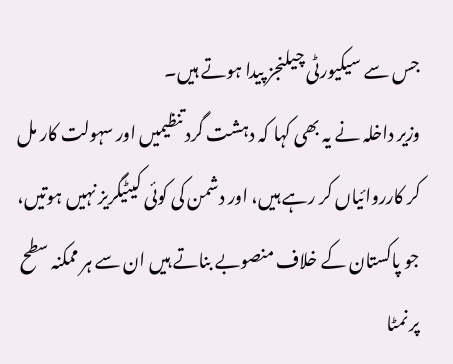جس سے سیکیورٹی چیلنجز پیدا ہوتے ہیں۔
وزیر داخلہ نے یہ بھی کہا کہ دہشت گرد تنظیمیں اور سہولت کار مل کر کارروائیاں کر رہے ہیں، اور دشمن کی کوئی کیٹیگریز نہیں ہوتیں، جو پاکستان کے خلاف منصوبے بناتے ہیں ان سے ہر ممکنہ سطح پر نمٹا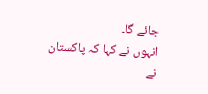جائے گا۔
انہوں نے کہا کہ پاکستان نے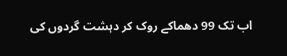اب تک 99 دھماکے روک کر دہشت گردوں کی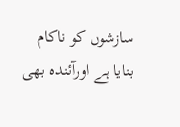سازشوں کو ناکام بنایا ہے اورآئندہ بھی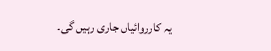یہ کارروائیاں جاری رہیں گی۔